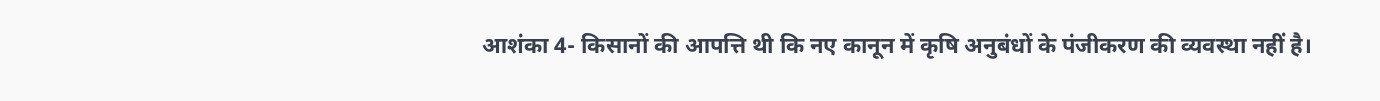आशंका 4- किसानों की आपत्ति थी कि नए कानून में कृषि अनुबंधों के पंजीकरण की व्यवस्था नहीं है।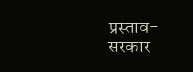प्रस्ताव- सरकार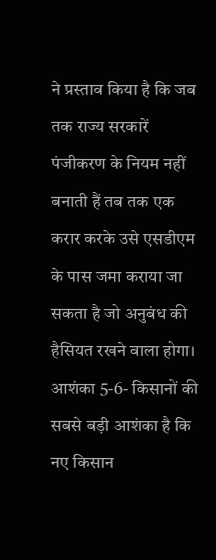ने प्रस्ताव किया है कि जब तक राज्य सरकारें पंजीकरण के नियम नहीं बनाती हैं तब तक एक करार करके उसे एसडीएम के पास जमा कराया जा सकता है जो अनुबंध की हैसियत रखने वाला होगा।
आशंका 5-6- किसानों की सबसे बड़ी आशंका है कि नए किसान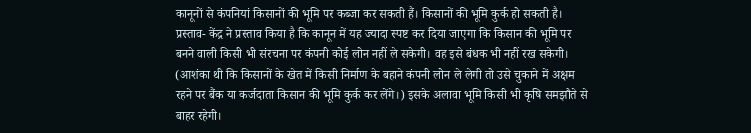कानूनों से कंपनियां किसानों की भूमि पर कब्जा कर सकती हैं। किसानों की भूमि कुर्क हो सकती है।
प्रस्ताव- केंद्र ने प्रस्ताव किया है कि कानून में यह ज्यादा स्पष्ट कर दिया जाएगा कि किसान की भूमि पर बनने वाली किसी भी संरचना पर कंपनी कोई लोन नहीं ले सकेगी। वह इसे बंधक भी नहीं रख सकेगी। (आशंका थी कि किसानों के खेत में किसी निर्माण के बहाने कंपनी लोन ले लेगी तो उसे चुकाने में अक्षम रहने पर बैंक या कर्जदाता किसान की भूमि कुर्क कर लेंगे।) इसके अलावा भूमि किसी भी कृषि समझौते से बाहर रहेगी।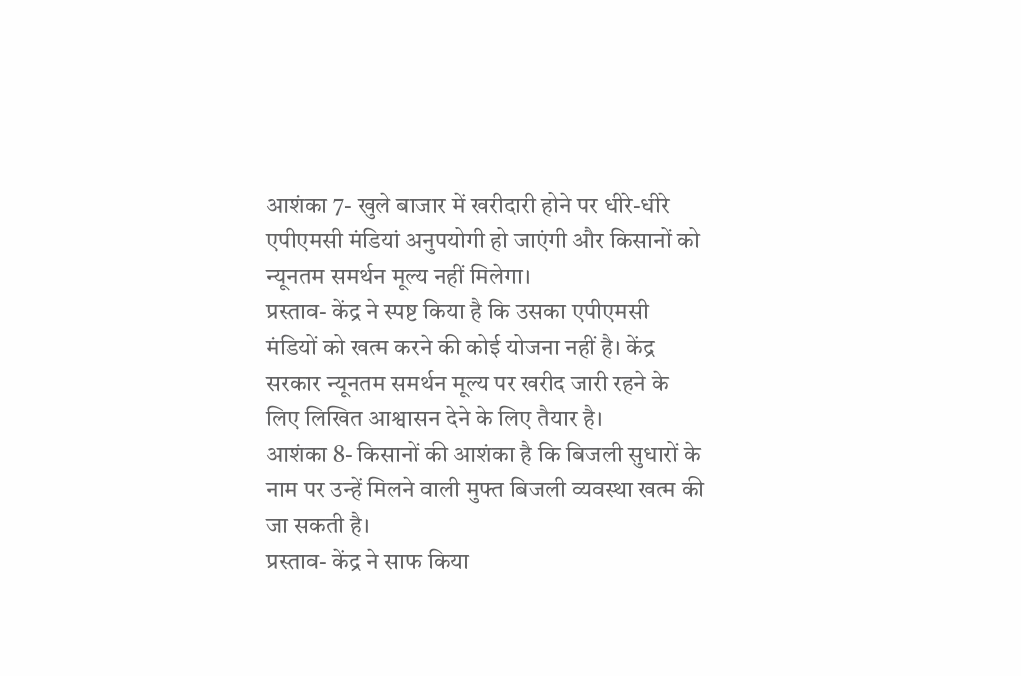आशंका 7- खुले बाजार में खरीदारी होने पर धीरे-धीरे एपीएमसी मंडियां अनुपयोगी हो जाएंगी और किसानों को न्यूनतम समर्थन मूल्य नहीं मिलेगा।
प्रस्ताव- केंद्र ने स्पष्ट किया है कि उसका एपीएमसी मंडियों को खत्म करने की कोई योजना नहीं है। केंद्र सरकार न्यूनतम समर्थन मूल्य पर खरीद जारी रहने के लिए लिखित आश्वासन देने के लिए तैयार है।
आशंका 8- किसानों की आशंका है कि बिजली सुधारों के नाम पर उन्हें मिलने वाली मुफ्त बिजली व्यवस्था खत्म की जा सकती है।
प्रस्ताव- केंद्र ने साफ किया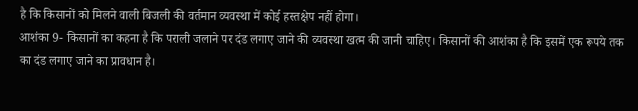है कि किसानों को मिलने वाली बिजली की वर्तमान व्यवस्था में कोई हस्तक्षेप नहीं होगा।
आशंका 9- किसानों का कहना है कि पराली जलाने पर दंड लगाए जाने की व्यवस्था खत्म की जानी चाहिए। किसानों की आशंका है कि इसमें एक रूपये तक का दंड लगाए जाने का प्रावधान है।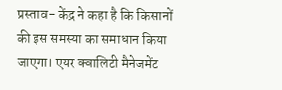प्रस्ताव- केंद्र ने कहा है कि किसानों की इस समस्या का समाधान किया जाएगा। एयर क्वालिटी मैनेजमेंट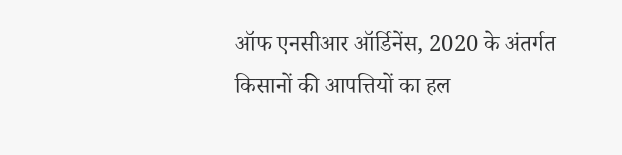ऑफ एनसीआर ऑर्डिनेंस, 2020 के अंतर्गत किसानों की आपत्तियों का हल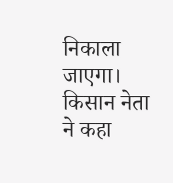निकाला जाएगा।
किसान नेता ने कहा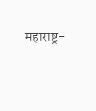महाराष्ट्र-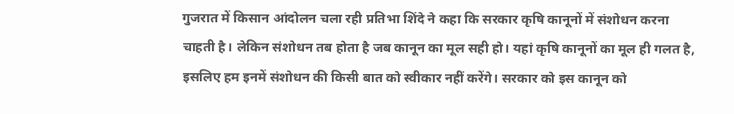गुजरात में किसान आंदोलन चला रही प्रतिभा शिंदे ने कहा कि सरकार कृषि कानूनों में संशोधन करना चाहती है। लेकिन संशोधन तब होता है जब कानून का मूल सही हो। यहां कृषि कानूनों का मूल ही गलत है, इसलिए हम इनमें संशोधन की किसी बात को स्वीकार नहीं करेंगे। सरकार को इस कानून को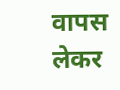वापस लेकर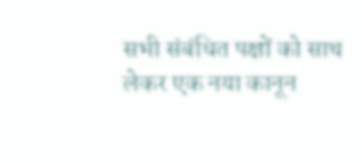सभी संबंधित पक्षों को साथ लेकर एक नया कानून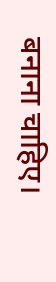बनाना चाहिए।